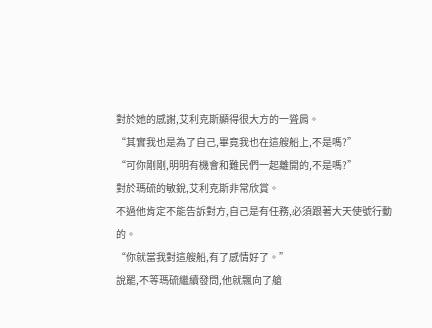對於她的感謝,艾利克斯顯得很大方的一聳肩。
“其實我也是為了自己,畢竟我也在這艘船上,不是嗎?”
“可你剛剛,明明有機會和難民們一起離開的,不是嗎?”
對於瑪硫的敏銳,艾利克斯非常欣賞。
不過他肯定不能告訴對方,自己是有任務,必須跟著大天使號行動的。
“你就當我對這艘船,有了感情好了。”
說罷,不等瑪硫繼續發問,他就飄向了艙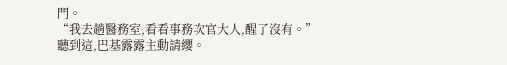門。
“我去趟醫務室,看看事務次官大人,醒了沒有。”
聽到這,巴基露露主動請纓。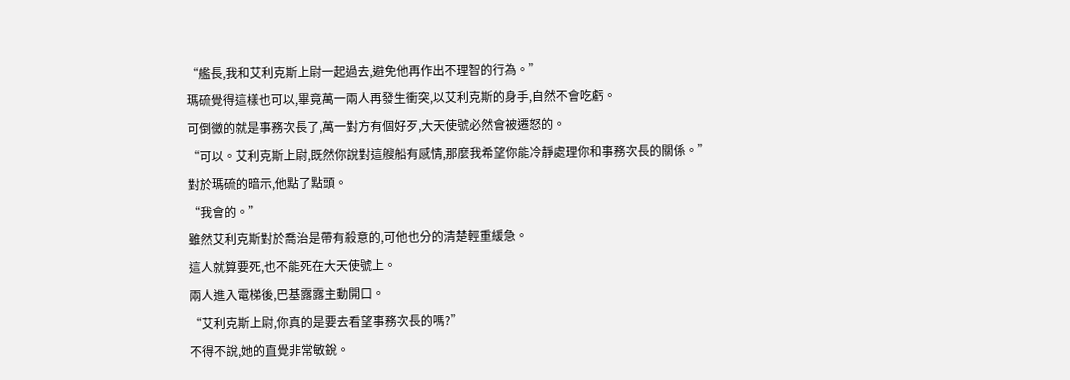“艦長,我和艾利克斯上尉一起過去,避免他再作出不理智的行為。”
瑪硫覺得這樣也可以,畢竟萬一兩人再發生衝突,以艾利克斯的身手,自然不會吃虧。
可倒黴的就是事務次長了,萬一對方有個好歹,大天使號必然會被遷怒的。
“可以。艾利克斯上尉,既然你說對這艘船有感情,那麼我希望你能冷靜處理你和事務次長的關係。”
對於瑪硫的暗示,他點了點頭。
“我會的。”
雖然艾利克斯對於喬治是帶有殺意的,可他也分的清楚輕重緩急。
這人就算要死,也不能死在大天使號上。
兩人進入電梯後,巴基露露主動開口。
“艾利克斯上尉,你真的是要去看望事務次長的嗎?”
不得不說,她的直覺非常敏銳。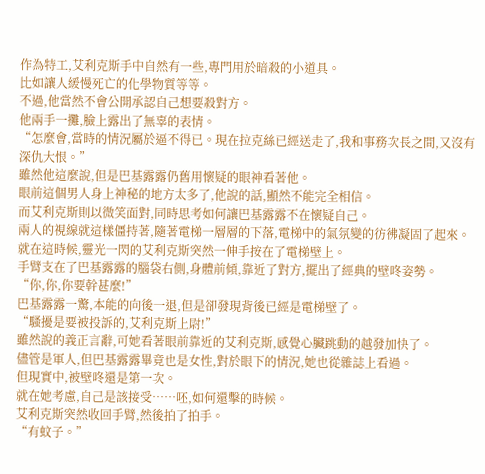作為特工,艾利克斯手中自然有一些,專門用於暗殺的小道具。
比如讓人緩慢死亡的化學物質等等。
不過,他當然不會公開承認自己想要殺對方。
他兩手一攤,臉上露出了無辜的表情。
“怎麼會,當時的情況屬於逼不得已。現在拉克絲已經送走了,我和事務次長之間,又沒有深仇大恨。”
雖然他這麼說,但是巴基露露仍舊用懷疑的眼神看著他。
眼前這個男人身上神秘的地方太多了,他說的話,顯然不能完全相信。
而艾利克斯則以微笑面對,同時思考如何讓巴基露露不在懷疑自己。
兩人的視線就這樣僵持著,隨著電梯一層層的下落,電梯中的氣氛變的彷彿凝固了起來。
就在這時候,靈光一閃的艾利克斯突然一伸手按在了電梯壁上。
手臂支在了巴基露露的腦袋右側,身體前傾,靠近了對方,擺出了經典的壁咚姿勢。
“你,你,你要幹甚麼!”
巴基露露一驚,本能的向後一退,但是卻發現背後已經是電梯壁了。
“騷擾是要被投訴的,艾利克斯上尉!”
雖然說的義正言辭,可她看著眼前靠近的艾利克斯,感覺心臟跳動的越發加快了。
儘管是軍人,但巴基露露畢竟也是女性,對於眼下的情況,她也從雜誌上看過。
但現實中,被壁咚還是第一次。
就在她考慮,自己是該接受……呸,如何還擊的時候。
艾利克斯突然收回手臂,然後拍了拍手。
“有蚊子。”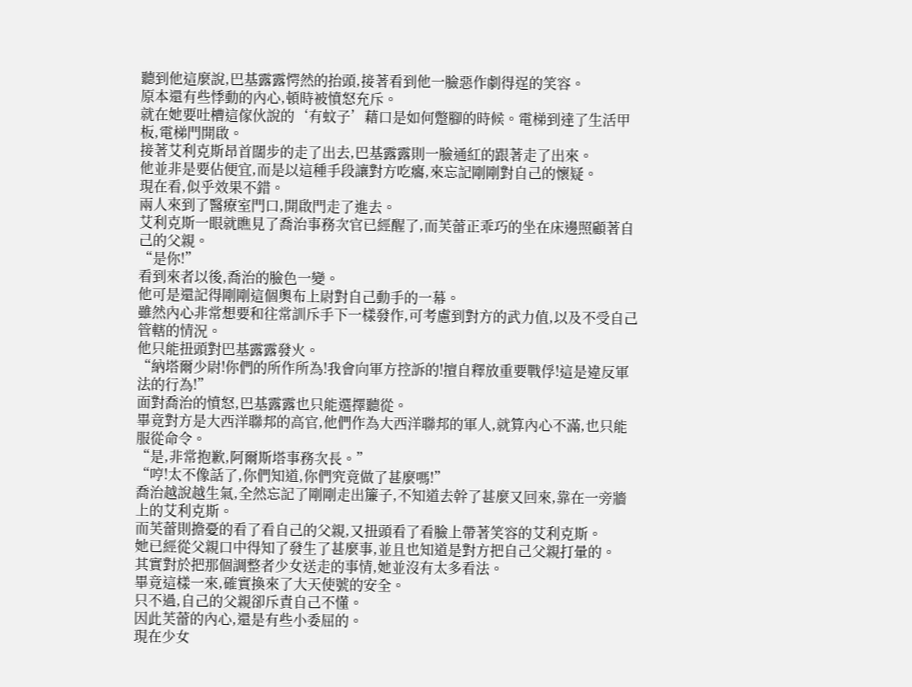聽到他這麼說,巴基露露愕然的抬頭,接著看到他一臉惡作劇得逞的笑容。
原本還有些悸動的內心,頓時被憤怒充斥。
就在她要吐槽這傢伙說的‘有蚊子’藉口是如何蹩腳的時候。電梯到達了生活甲板,電梯門開啟。
接著艾利克斯昂首闊步的走了出去,巴基露露則一臉通紅的跟著走了出來。
他並非是要佔便宜,而是以這種手段讓對方吃癟,來忘記剛剛對自己的懷疑。
現在看,似乎效果不錯。
兩人來到了醫療室門口,開啟門走了進去。
艾利克斯一眼就瞧見了喬治事務次官已經醒了,而芙蕾正乖巧的坐在床邊照顧著自己的父親。
“是你!”
看到來者以後,喬治的臉色一變。
他可是還記得剛剛這個奧布上尉對自己動手的一幕。
雖然內心非常想要和往常訓斥手下一樣發作,可考慮到對方的武力值,以及不受自己管轄的情況。
他只能扭頭對巴基露露發火。
“納塔爾少尉!你們的所作所為!我會向軍方控訴的!擅自釋放重要戰俘!這是違反軍法的行為!”
面對喬治的憤怒,巴基露露也只能選擇聽從。
畢竟對方是大西洋聯邦的高官,他們作為大西洋聯邦的軍人,就算內心不滿,也只能服從命令。
“是,非常抱歉,阿爾斯塔事務次長。”
“哼!太不像話了,你們知道,你們究竟做了甚麼嗎!”
喬治越說越生氣,全然忘記了剛剛走出簾子,不知道去幹了甚麼又回來,靠在一旁牆上的艾利克斯。
而芙蕾則擔憂的看了看自己的父親,又扭頭看了看臉上帶著笑容的艾利克斯。
她已經從父親口中得知了發生了甚麼事,並且也知道是對方把自己父親打暈的。
其實對於把那個調整者少女送走的事情,她並沒有太多看法。
畢竟這樣一來,確實換來了大天使號的安全。
只不過,自己的父親卻斥責自己不懂。
因此芙蕾的內心,還是有些小委屈的。
現在少女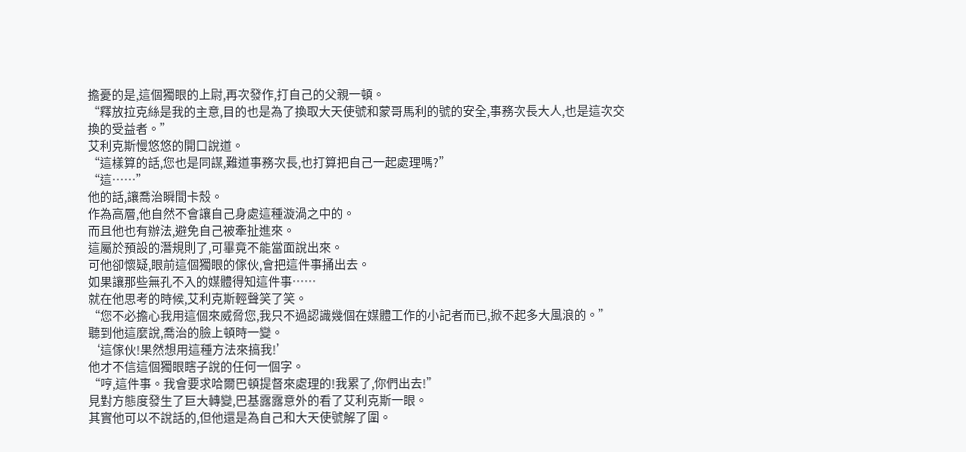擔憂的是,這個獨眼的上尉,再次發作,打自己的父親一頓。
“釋放拉克絲是我的主意,目的也是為了換取大天使號和蒙哥馬利的號的安全,事務次長大人,也是這次交換的受益者。”
艾利克斯慢悠悠的開口說道。
“這樣算的話,您也是同謀,難道事務次長,也打算把自己一起處理嗎?”
“這……”
他的話,讓喬治瞬間卡殼。
作為高層,他自然不會讓自己身處這種漩渦之中的。
而且他也有辦法,避免自己被牽扯進來。
這屬於預設的潛規則了,可畢竟不能當面說出來。
可他卻懷疑,眼前這個獨眼的傢伙,會把這件事捅出去。
如果讓那些無孔不入的媒體得知這件事……
就在他思考的時候,艾利克斯輕聲笑了笑。
“您不必擔心我用這個來威脅您,我只不過認識幾個在媒體工作的小記者而已,掀不起多大風浪的。”
聽到他這麼說,喬治的臉上頓時一變。
‘這傢伙!果然想用這種方法來搞我!’
他才不信這個獨眼瞎子說的任何一個字。
“哼,這件事。我會要求哈爾巴頓提督來處理的!我累了,你們出去!”
見對方態度發生了巨大轉變,巴基露露意外的看了艾利克斯一眼。
其實他可以不說話的,但他還是為自己和大天使號解了圍。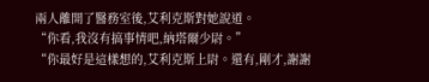兩人離開了醫務室後,艾利克斯對她說道。
“你看,我沒有搞事情吧,納塔爾少尉。”
“你最好是這樣想的,艾利克斯上尉。還有,剛才,謝謝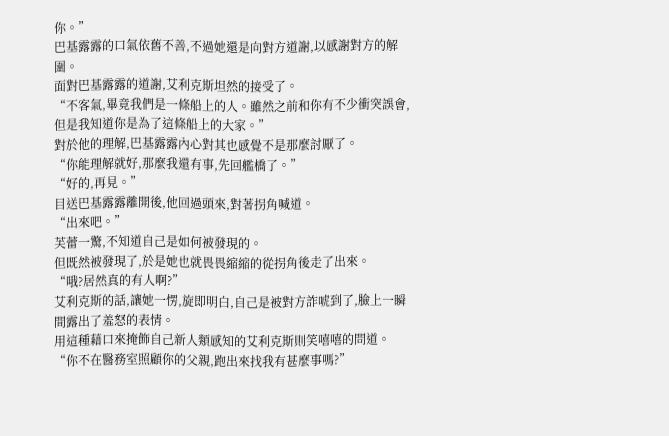你。”
巴基露露的口氣依舊不善,不過她還是向對方道謝,以感謝對方的解圍。
面對巴基露露的道謝,艾利克斯坦然的接受了。
“不客氣,畢竟我們是一條船上的人。雖然之前和你有不少衝突誤會,但是我知道你是為了這條船上的大家。”
對於他的理解,巴基露露內心對其也感覺不是那麼討厭了。
“你能理解就好,那麼我還有事,先回艦橋了。”
“好的,再見。”
目送巴基露露離開後,他回過頭來,對著拐角喊道。
“出來吧。”
芙蕾一驚,不知道自己是如何被發現的。
但既然被發現了,於是她也就畏畏縮縮的從拐角後走了出來。
“哦?居然真的有人啊?”
艾利克斯的話,讓她一愣,旋即明白,自己是被對方詐唬到了,臉上一瞬間露出了羞怒的表情。
用這種藉口來掩飾自己新人類感知的艾利克斯則笑嘻嘻的問道。
“你不在醫務室照顧你的父親,跑出來找我有甚麼事嗎?”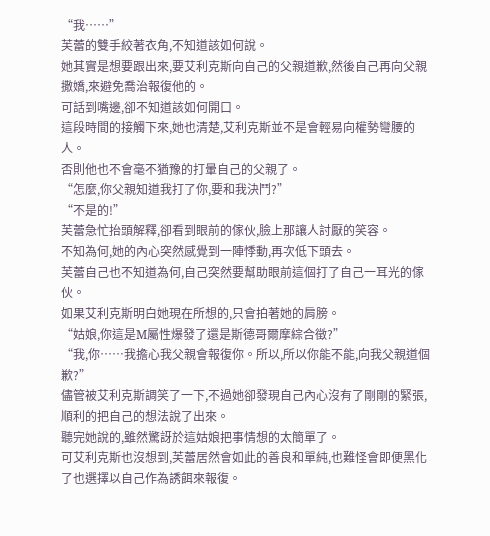“我……”
芙蕾的雙手絞著衣角,不知道該如何說。
她其實是想要跟出來,要艾利克斯向自己的父親道歉,然後自己再向父親撒嬌,來避免喬治報復他的。
可話到嘴邊,卻不知道該如何開口。
這段時間的接觸下來,她也清楚,艾利克斯並不是會輕易向權勢彎腰的人。
否則他也不會毫不猶豫的打暈自己的父親了。
“怎麼,你父親知道我打了你,要和我決鬥?”
“不是的!”
芙蕾急忙抬頭解釋,卻看到眼前的傢伙,臉上那讓人討厭的笑容。
不知為何,她的內心突然感覺到一陣悸動,再次低下頭去。
芙蕾自己也不知道為何,自己突然要幫助眼前這個打了自己一耳光的傢伙。
如果艾利克斯明白她現在所想的,只會拍著她的肩膀。
“姑娘,你這是M屬性爆發了還是斯德哥爾摩綜合徵?”
“我,你……我擔心我父親會報復你。所以,所以你能不能,向我父親道個歉?”
儘管被艾利克斯調笑了一下,不過她卻發現自己內心沒有了剛剛的緊張,順利的把自己的想法說了出來。
聽完她說的,雖然驚訝於這姑娘把事情想的太簡單了。
可艾利克斯也沒想到,芙蕾居然會如此的善良和單純,也難怪會即便黑化了也選擇以自己作為誘餌來報復。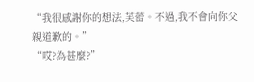“我很感謝你的想法,芙蕾。不過,我不會向你父親道歉的。”
“哎?為甚麼?”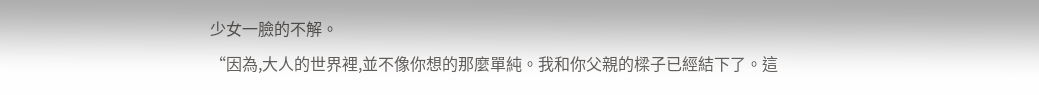少女一臉的不解。
“因為,大人的世界裡,並不像你想的那麼單純。我和你父親的樑子已經結下了。這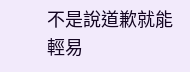不是說道歉就能輕易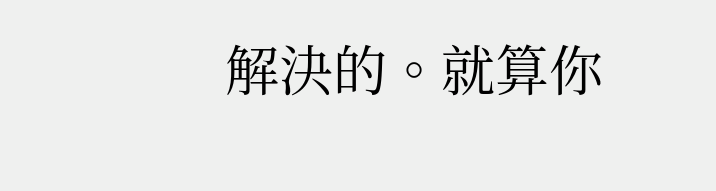解決的。就算你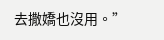去撒嬌也沒用。”